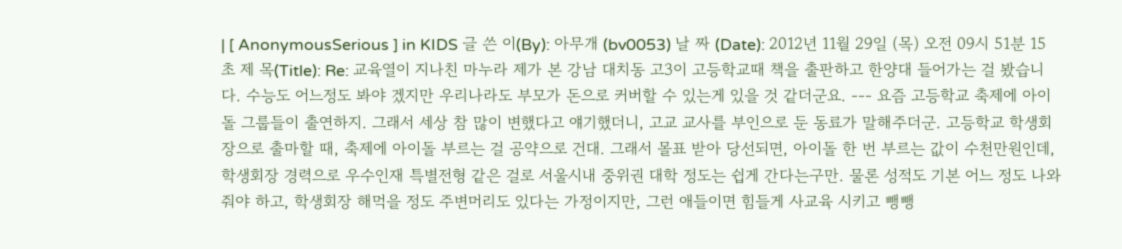| [ AnonymousSerious ] in KIDS 글 쓴 이(By): 아무개 (bv0053) 날 짜 (Date): 2012년 11월 29일 (목) 오전 09시 51분 15초 제 목(Title): Re: 교육열이 지나친 마누라 제가 본 강남 대치동 고3이 고등학교때 책을 출판하고 한양대 들어가는 걸 봤습니다. 수능도 어느정도 봐야 겠지만 우리나라도 부모가 돈으로 커버할 수 있는게 있을 것 같더군요. --- 요즘 고등학교 축제에 아이돌 그룹들이 출연하지. 그래서 세상 참 많이 변했다고 얘기했더니, 고교 교사를 부인으로 둔 동료가 말해주더군. 고등학교 학생회장으로 출마할 때, 축제에 아이돌 부르는 걸 공약으로 건대. 그래서 몰표 받아 당선되면, 아이돌 한 번 부르는 값이 수천만원인데, 학생회장 경력으로 우수인재 특별전형 같은 걸로 서울시내 중위권 대학 정도는 쉽게 간다는구만. 물론 성적도 기본 어느 정도 나와줘야 하고, 학생회장 해먹을 정도 주변머리도 있다는 가정이지만, 그런 애들이면 힘들게 사교육 시키고 뺑뺑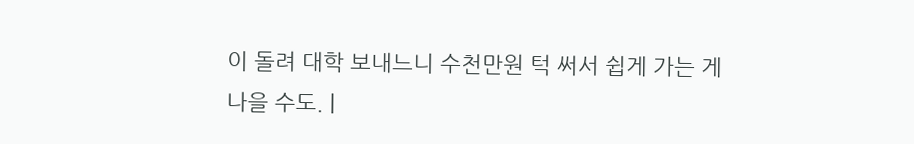이 돌려 대학 보내느니 수천만원 턱 써서 쉽게 가는 게 나을 수도. |